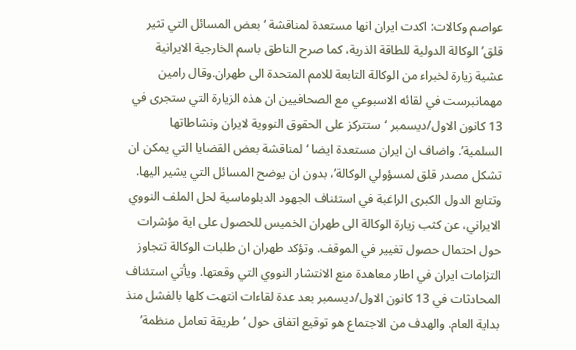عواصم وكالات: اكدت ايران انها مستعدة لمناقشة ‘بعض المسائل التي تثير قلق’ الوكالة الدولية للطاقة الذرية، كما صرح الناطق باسم الخارجية الايرانية عشية زيارة لخبراء من الوكالة التابعة للامم المتحدة الى طهران.وقال رامين مهمانبرست في لقائه الاسبوعي مع الصحافيين ان هذه الزيارة التي ستجرى في 13 كانون الاول/ديسمبر ‘ستتركز على الحقوق النووية لايران ونشاطاتها السلمية’. واضاف ان ايران مستعدة ايضا ‘لمناقشة بعض القضايا التي يمكن ان تشكل مصدر قلق لمسؤولي الوكالة’، بدون ان يوضح المسائل التي يشير اليها. وتتابع الدول الكبرى الراغبة في استئناف الجهود الدبلوماسية لحل الملف النووي الايراني، عن كثب زيارة الوكالة الى طهران الخميس للحصول على اية مؤشرات حول احتمال حصول تغيير في الموقف. وتؤكد طهران ان طلبات الوكالة تتجاوز التزامات ايران في اطار معاهدة منع الانتشار النووي التي وقعتها. ويأتي استئناف المحادثات في 13 كانون الاول/ديسمبر بعد عدة لقاءات انتهت كلها بالفشل منذ بداية العام. والهدف من الاجتماع هو توقيع اتفاق حول ‘طريقة تعامل منظمة’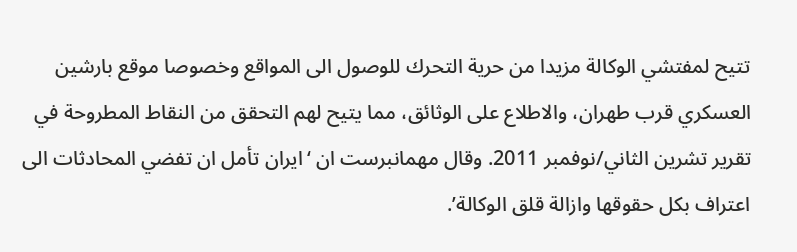تتيح لمفتشي الوكالة مزيدا من حرية التحرك للوصول الى المواقع وخصوصا موقع بارشين العسكري قرب طهران، والاطلاع على الوثائق، مما يتيح لهم التحقق من النقاط المطروحة في تقرير تشرين الثاني/نوفمبر 2011. وقال مهمانبرست ان ‘ايران تأمل ان تفضي المحادثات الى اعتراف بكل حقوقها وازالة قلق الوكالة’.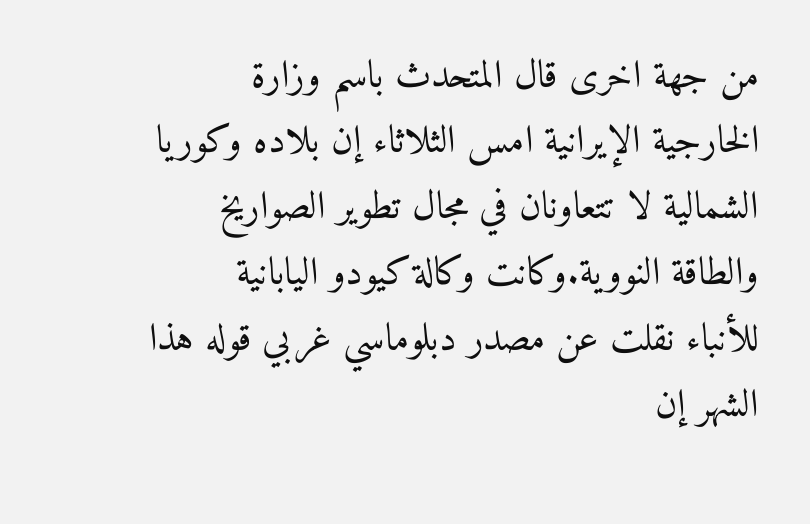من جهة اخرى قال المتحدث باسم وزارة الخارجية الإيرانية امس الثلاثاء إن بلاده وكوريا الشمالية لا تتعاونان في مجال تطوير الصواريخ والطاقة النووية.وكانت وكالة كيودو اليابانية للأنباء نقلت عن مصدر دبلوماسي غربي قوله هذا الشهر إن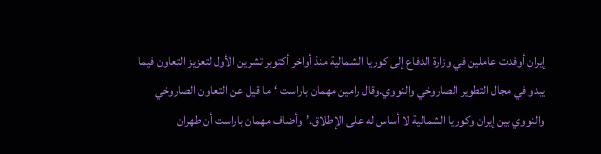إيران أوفدت عاملين في وزارة الدفاع إلى كوريا الشمالية منذ أواخر أكتوبر تشرين الأول لتعزيز التعاون فيما يبدو في مجال التطوير الصاروخي والنووي.وقال رامين مهمان باراست ‘ما قيل عن التعاون الصاروخي والنووي بين إيران وكوريا الشمالية لا أساس له على الإطلاق.’وأضاف مهمان باراست أن طهران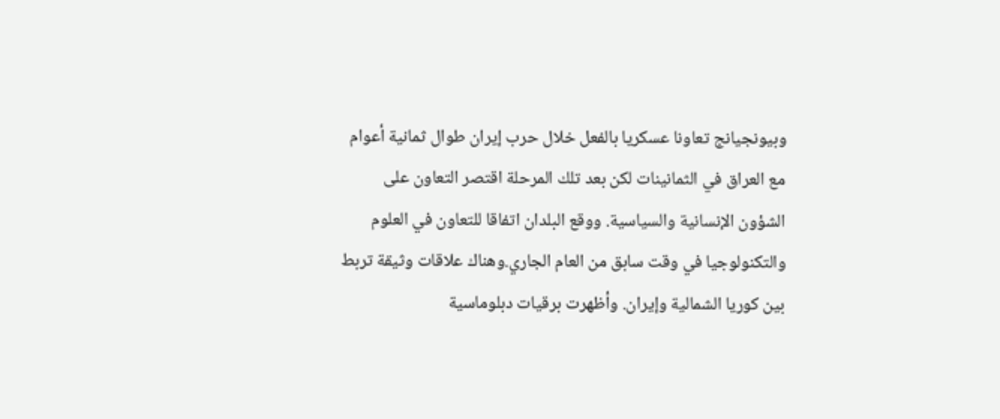وبيونجيانج تعاونا عسكريا بالفعل خلال حرب إيران طوال ثمانية أعوام مع العراق في الثمانينات لكن بعد تلك المرحلة اقتصر التعاون على الشؤون الإنسانية والسياسية. ووقع البلدان اتفاقا للتعاون في العلوم والتكنولوجيا في وقت سابق من العام الجاري.وهناك علاقات وثيقة تربط بين كوريا الشمالية وإيران. وأظهرت برقيات دبلوماسية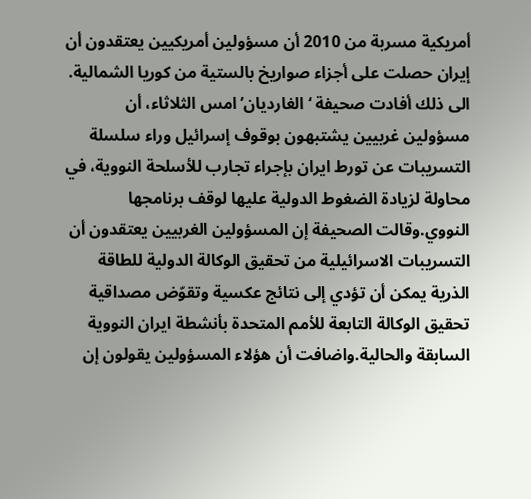أمريكية مسربة من 2010 أن مسؤولين أمريكيين يعتقدون أن إيران حصلت على أجزاء صواريخ بالستية من كوريا الشمالية. الى ذلك أفادت صحيفة ‘الغارديان’ امس الثلاثاء، أن مسؤولين غربيين يشتبهون بوقوف إسرائيل وراء سلسلة التسريبات عن تورط ايران بإجراء تجارب للأسلحة النووية، في محاولة لزيادة الضغوط الدولية عليها لوقف برنامجها النووي.وقالت الصحيفة إن المسؤولين الغربيين يعتقدون أن التسريبات الاسرائيلية من تحقيق الوكالة الدولية للطاقة الذرية يمكن أن تؤدي إلى نتائج عكسية وتقوّض مصداقية تحقيق الوكالة التابعة للأمم المتحدة بأنشطة ايران النووية السابقة والحالية.واضافت أن هؤلاء المسؤولين يقولون إن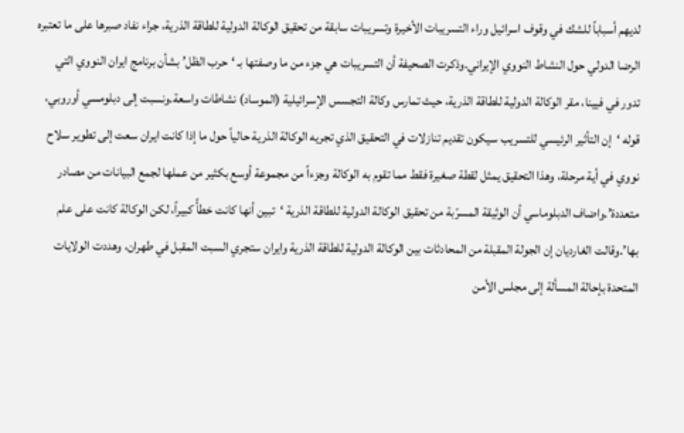لديهم أسباباً للشك في وقوف اسرائيل وراء التسريبات الأخيرة وتسريبات سابقة من تحقيق الوكالة الدولية للطاقة الذرية، جراء نفاد صبرها على ما تعتبره الرضا الدولي حول النشاط النووي الإيراني.وذكرت الصحيفة أن التسريبات هي جزء من ما وصفتها بـ ‘حرب الظل’ بشأن برنامج ايران النووي التي تدور في فيينا، مقر الوكالة الدولية للطاقة الذرية، حيث تمارس وكالة التجسس الإسرائيلية (الموساد) نشاطات واسعة.ونسبت إلى دبلومسي أوروبي، قوله ‘إن التأثير الرئيسي للتسريب سيكون تقديم تنازلات في التحقيق الذي تجريه الوكالة الذرية حالياً حول ما إذا كانت ايران سعت إلى تطوير سلاح نووي في أية مرحلة، وهذا التحقيق يمثل لقطة صغيرة فقط مما تقوم به الوكالة وجزءاً من مجموعة أوسع بكثير من عملها لجمع البيانات من مصادر متعددة’.واضاف الدبلوماسي أن الوثيقة المسرّبة من تحقيق الوكالة الدولية للطاقة الذرية ‘تبين أنها كانت خطأً كبيراً، لكن الوكالة كانت على علم بها’.وقالت الغارديان إن الجولة المقبلة من المحادثات بين الوكالة الدولية للطاقة الذرية وايران ستجري السبت المقبل في طهران، وهددت الولايات المتحدة بإحالة المسألة إلى مجلس الأمن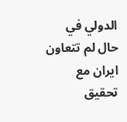الدولي في حال لم تتعاون ايران مع تحقيق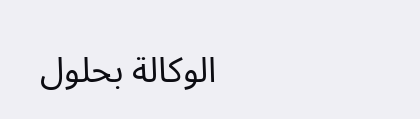الوكالة بحلول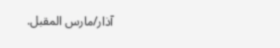آذار/مارس المقبل.